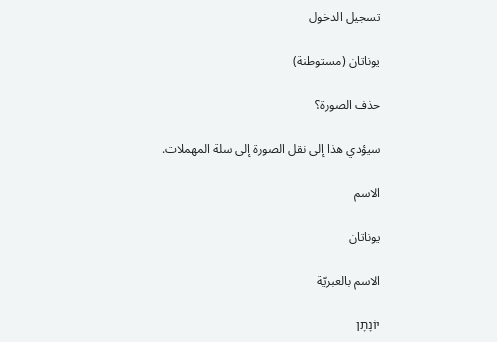تسجيل الدخول

يوناتان (مستوطنة)

حذف الصورة؟

سيؤدي هذا إلى نقل الصورة إلى سلة المهملات.

الاسم

يوناتان

الاسم بالعبريّة

יוֹנָתָן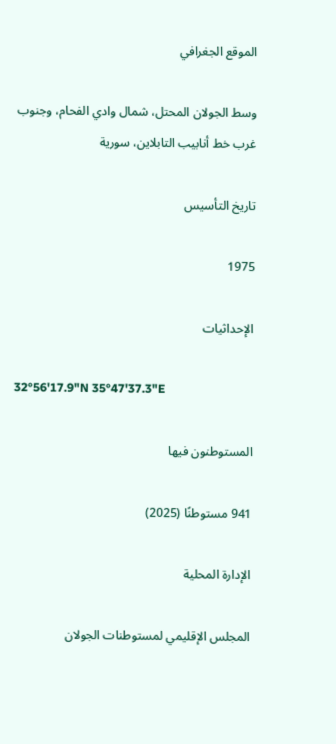الموقع الجغرافي

وسط الجولان المحتل، شمال وادي الفحام، وجنوب غرب خط أنابيب التابلاين، سورية

تاريخ التأسيس

1975

الإحداثيات

32°56'17.9"N 35°47'37.3"E

المستوطنون فيها

941 مستوطنًا (2025)

الإدارة المحلية

المجلس الإقليمي لمستوطنات الجولان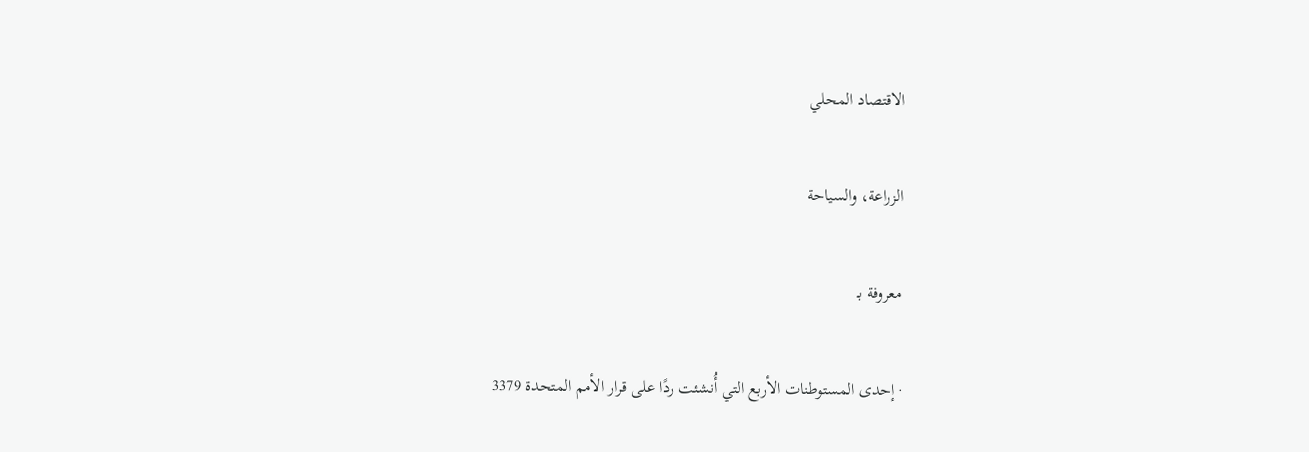الاقتصاد المحلي

الزراعة، والسياحة

معروفة بـ

· إحدى المستوطنات الأربع التي أُنشئت ردًا على قرار الأمم المتحدة 3379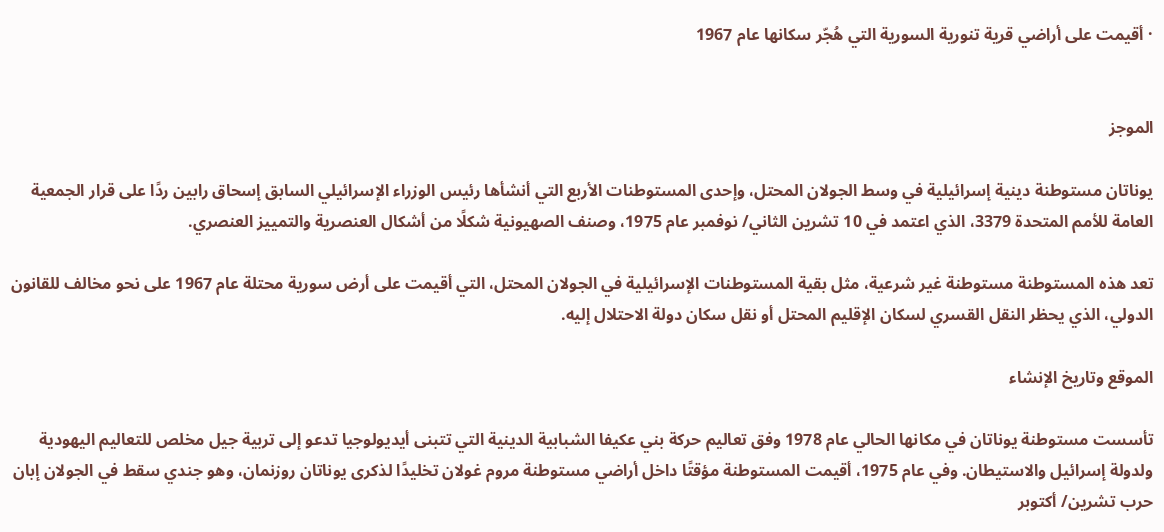· أقيمت على أراضي قرية تنورية السورية التي هُجّر سكانها عام 1967


الموجز

يوناتان مستوطنة دينية إسرائيلية في وسط الجولان المحتل، وإحدى المستوطنات الأربع التي أنشأها رئيس الوزراء الإسرائيلي السابق إسحاق رابين ردًا على قرار الجمعية العامة للأمم المتحدة 3379، الذي اعتمد في 10 تشرين الثاني/ نوفمبر عام 1975، وصنف الصهيونية شكلًا من أشكال العنصرية والتمييز العنصري.

تعد هذه المستوطنة مستوطنة غير شرعية، مثل بقية المستوطنات الإسرائيلية في الجولان المحتل، التي أقيمت على أرض سورية محتلة عام 1967 على نحو مخالف للقانون الدولي، الذي يحظر النقل القسري لسكان الإقليم المحتل أو نقل سكان دولة الاحتلال إليه.

الموقع وتاريخ الإنشاء

تأسست مستوطنة يوناتان في مكانها الحالي عام 1978 وفق تعاليم حركة بني عكيفا الشبابية الدينية التي تتبنى أيديولوجيا تدعو إلى تربية جيل مخلص للتعاليم اليهودية ولدولة إسرائيل والاستيطان. وفي عام 1975، أقيمت المستوطنة مؤقتًا داخل أراضي مستوطنة مروم غولان تخليدًا لذكرى يوناتان روزنمان، وهو جندي سقط في الجولان إبان حرب تشرين/ أكتوبر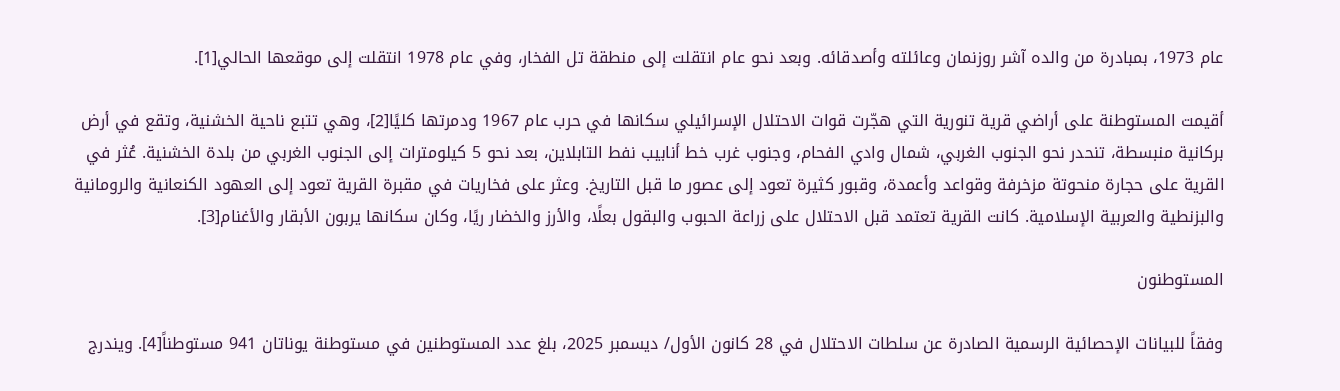عام 1973، بمبادرة من والده آشر روزنمان وعائلته وأصدقائه. وبعد نحو عام انتقلت إلى منطقة تل الفخار، وفي عام 1978 انتقلت إلى موقعها الحالي[1].

أقيمت المستوطنة على أراضي قرية تنورية التي هجّرت قوات الاحتلال الإسرائيلي سكانها في حرب عام 1967 ودمرتها كليًا[2]، وهي تتبع ناحية الخشنية، وتقع في أرض بركانية منبسطة، تنحدر نحو الجنوب الغربي، شمال وادي الفحام، وجنوب غرب خط أنابيب نفط التابلاين، بعد نحو 5 كيلومترات إلى الجنوب الغربي من بلدة الخشنية. عُثر في القرية على حجارة منحوتة مزخرفة وقواعد وأعمدة، وقبور كثيرة تعود إلى عصور ما قبل التاريخ. وعثر على فخاريات في مقبرة القرية تعود إلى العهود الكنعانية والرومانية والبزنطية والعربية الإسلامية. كانت القرية تعتمد قبل الاحتلال على زراعة الحبوب والبقول بعلًا، والأرز والخضار ريًا، وكان سكانها يربون الأبقار والأغنام[3].

المستوطنون

وفقاً للبيانات الإحصائية الرسمية الصادرة عن سلطات الاحتلال في 28 كانون الأول/ ديسمبر 2025، بلغ عدد المستوطنين في مستوطنة يوناتان 941 مستوطناً[4]. ويندرج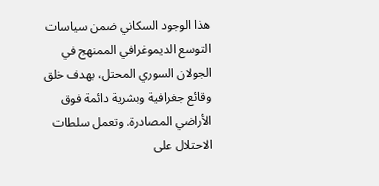هذا الوجود السكاني ضمن سياسات التوسع الديموغرافي الممنهج في الجولان السوري المحتل، بهدف خلق وقائع جغرافية وبشرية دائمة فوق الأراضي المصادرة. وتعمل سلطات الاحتلال على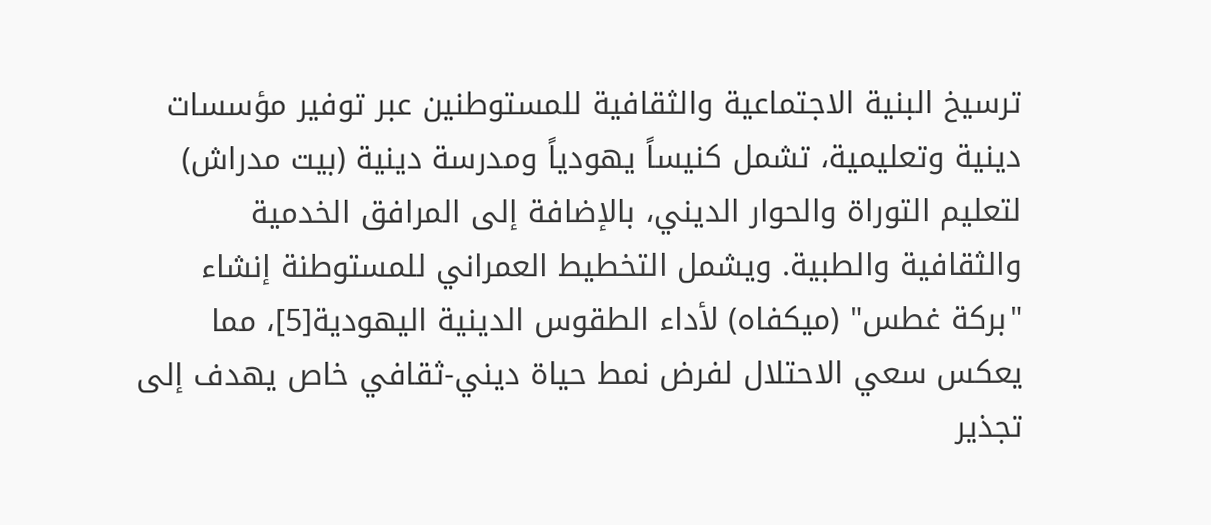ترسيخ البنية الاجتماعية والثقافية للمستوطنين عبر توفير مؤسسات دينية وتعليمية، تشمل كنيساً يهودياً ومدرسة دينية (بيت مدراش) لتعليم التوراة والحوار الديني، بالإضافة إلى المرافق الخدمية والثقافية والطبية. ويشمل التخطيط العمراني للمستوطنة إنشاء "بركة غطس" (ميكفاه) لأداء الطقوس الدينية اليهودية[5]، مما يعكس سعي الاحتلال لفرض نمط حياة ديني-ثقافي خاص يهدف إلى تجذير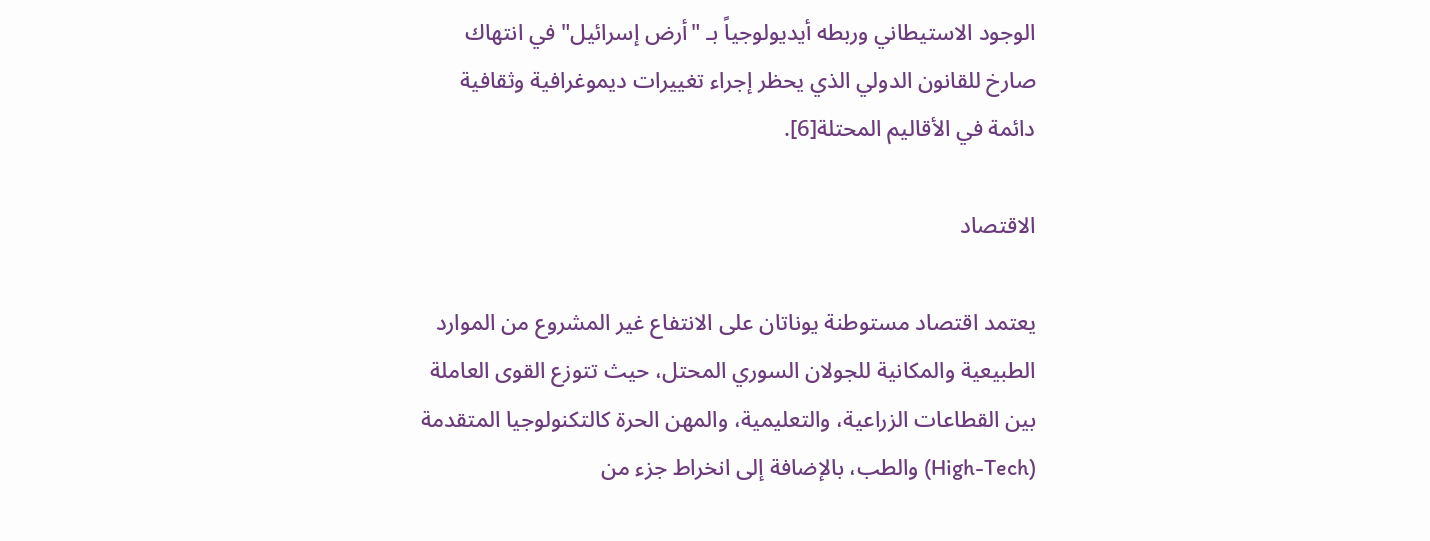الوجود الاستيطاني وربطه أيديولوجياً بـ "أرض إسرائيل" في انتهاك صارخ للقانون الدولي الذي يحظر إجراء تغييرات ديموغرافية وثقافية دائمة في الأقاليم المحتلة[6].

الاقتصاد

يعتمد اقتصاد مستوطنة يوناتان على الانتفاع غير المشروع من الموارد الطبيعية والمكانية للجولان السوري المحتل، حيث تتوزع القوى العاملة بين القطاعات الزراعية، والتعليمية، والمهن الحرة كالتكنولوجيا المتقدمة (High-Tech) والطب، بالإضافة إلى انخراط جزء من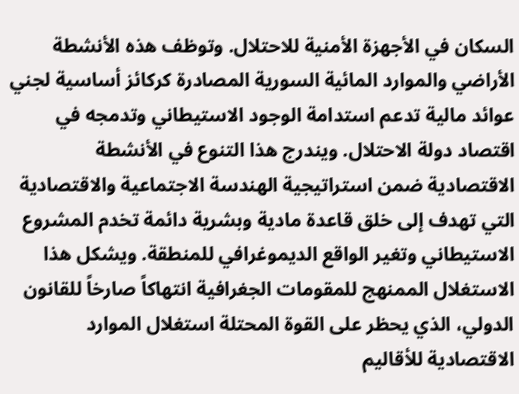السكان في الأجهزة الأمنية للاحتلال. وتوظف هذه الأنشطة الأراضي والموارد المائية السورية المصادرة كركائز أساسية لجني عوائد مالية تدعم استدامة الوجود الاستيطاني وتدمجه في اقتصاد دولة الاحتلال. ويندرج هذا التنوع في الأنشطة الاقتصادية ضمن استراتيجية الهندسة الاجتماعية والاقتصادية التي تهدف إلى خلق قاعدة مادية وبشرية دائمة تخدم المشروع الاستيطاني وتغير الواقع الديموغرافي للمنطقة. ويشكل هذا الاستغلال الممنهج للمقومات الجغرافية انتهاكاً صارخاً للقانون الدولي، الذي يحظر على القوة المحتلة استغلال الموارد الاقتصادية للأقاليم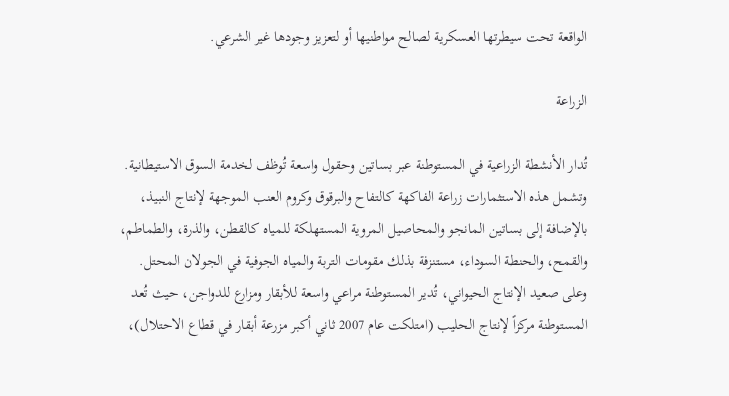الواقعة تحت سيطرتها العسكرية لصالح مواطنيها أو لتعزيز وجودها غير الشرعي.

الزراعة

تُدار الأنشطة الزراعية في المستوطنة عبر بساتين وحقول واسعة تُوظف لخدمة السوق الاستيطانية. وتشمل هذه الاستثمارات زراعة الفاكهة كالتفاح والبرقوق وكروم العنب الموجهة لإنتاج النبيذ، بالإضافة إلى بساتين المانجو والمحاصيل المروية المستهلكة للمياه كالقطن، والذرة، والطماطم، والقمح، والحنطة السوداء، مستنزفة بذلك مقومات التربة والمياه الجوفية في الجولان المحتل. وعلى صعيد الإنتاج الحيواني، تُدير المستوطنة مراعي واسعة للأبقار ومزارع للدواجن، حيث تُعد المستوطنة مركزاً لإنتاج الحليب (امتلكت عام 2007 ثاني أكبر مزرعة أبقار في قطاع الاحتلال)،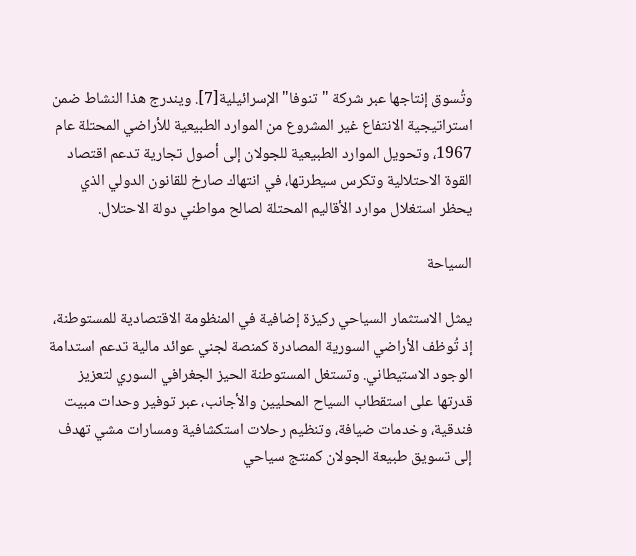وتُسوق إنتاجها عبر شركة "تنوفا" الإسرائيلية[7]. ويندرج هذا النشاط ضمن استراتيجية الانتفاع غير المشروع من الموارد الطبيعية للأراضي المحتلة عام 1967، وتحويل الموارد الطبيعية للجولان إلى أصول تجارية تدعم اقتصاد القوة الاحتلالية وتكرس سيطرتها، في انتهاك صارخ للقانون الدولي الذي يحظر استغلال موارد الأقاليم المحتلة لصالح مواطني دولة الاحتلال.

السياحة

يمثل الاستثمار السياحي ركيزة إضافية في المنظومة الاقتصادية للمستوطنة، إذ تُوظف الأراضي السورية المصادرة كمنصة لجني عوائد مالية تدعم استدامة الوجود الاستيطاني. وتستغل المستوطنة الحيز الجغرافي السوري لتعزيز قدرتها على استقطاب السياح المحليين والأجانب، عبر توفير وحدات مبيت فندقية، وخدمات ضيافة، وتنظيم رحلات استكشافية ومسارات مشي تهدف إلى تسويق طبيعة الجولان كمنتج سياحي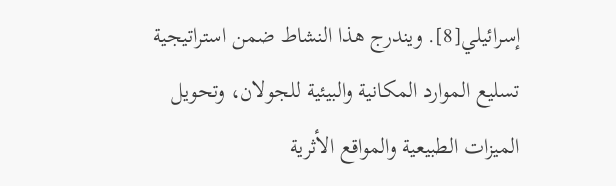إسرائيلي[8]. ويندرج هذا النشاط ضمن استراتيجية تسليع الموارد المكانية والبيئية للجولان، وتحويل الميزات الطبيعية والمواقع الأثرية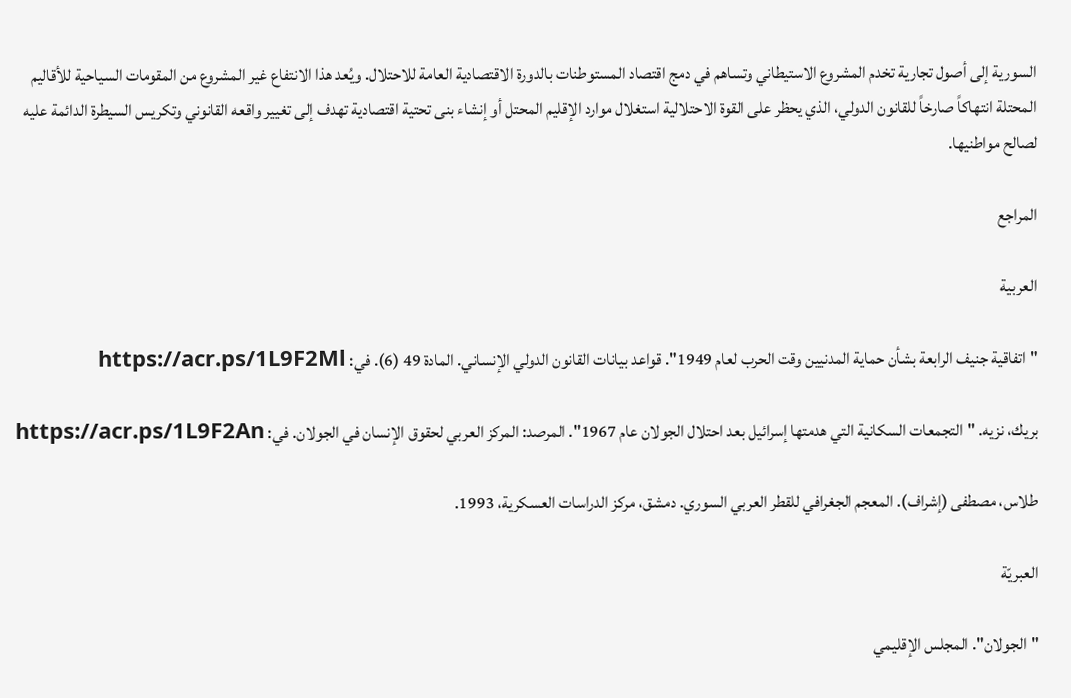السورية إلى أصول تجارية تخدم المشروع الاستيطاني وتساهم في دمج اقتصاد المستوطنات بالدورة الاقتصادية العامة للاحتلال. ويُعد هذا الانتفاع غير المشروع من المقومات السياحية للأقاليم المحتلة انتهاكاً صارخاً للقانون الدولي، الذي يحظر على القوة الاحتلالية استغلال موارد الإقليم المحتل أو إنشاء بنى تحتية اقتصادية تهدف إلى تغيير واقعه القانوني وتكريس السيطرة الدائمة عليه لصالح مواطنيها.

المراجع

العربية

"اتفاقية جنيف الرابعة بشأن حماية المدنيين وقت الحرب لعام 1949". قواعد بيانات القانون الدولي الإنساني. المادة 49 (6). في: https://acr.ps/1L9F2Ml

بريك، نزيه. "التجمعات السكانية التي هدمتها إسرائيل بعد احتلال الجولان عام 1967". المرصد: المركز العربي لحقوق الإنسان في الجولان. في: https://acr.ps/1L9F2An

طلاس، مصطفى (إشراف). المعجم الجغرافي للقطر العربي السوري. دمشق، مركز الدراسات العسكرية، 1993.

العبريّة

"الجولان". المجلس الإقليمي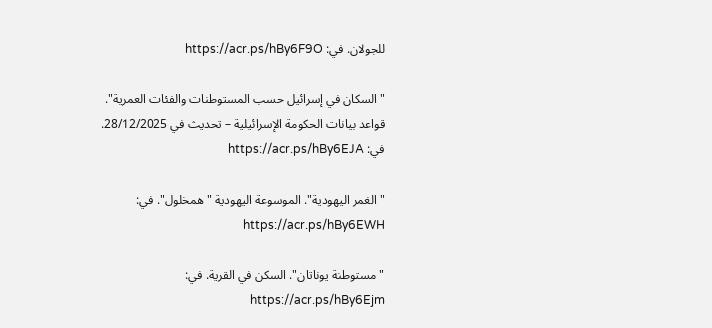للجولان. في: https://acr.ps/hBy6F9O

"السكان في إسرائيل حسب المستوطنات والفئات العمرية". قواعد بيانات الحكومة الإسرائيلية – تحديث في 28/12/2025. في: https://acr.ps/hBy6EJA

"الغمر اليهودية". الموسوعة اليهودية "همخلول". في: https://acr.ps/hBy6EWH

"مستوطنة يوناتان". السكن في القرية. في: https://acr.ps/hBy6Ejm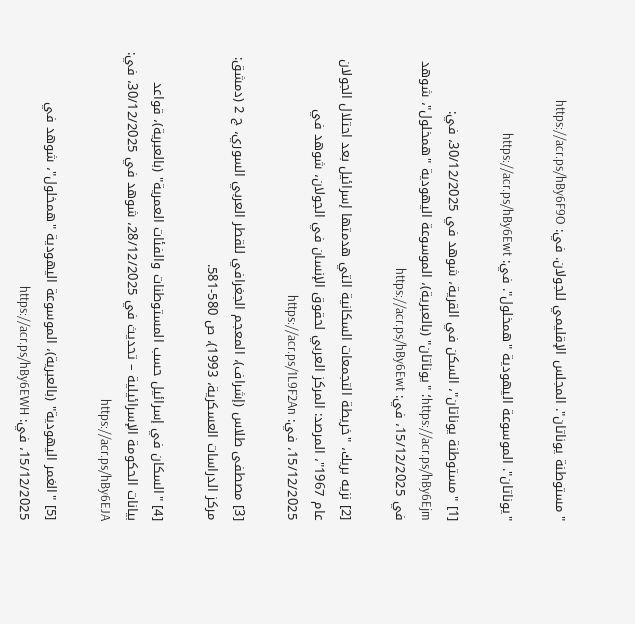"مستوطنة يوناتان". المجلس الإقليمي للجولان. في: https://acr.ps/hBy6F9O

"يوناتان". الموسوعة اليهودية "همخلول". في: https://acr.ps/hBy6Ewt

[1] "مستوطنة يوناتان"، السكن في القرية، شوهد في 30/12/2025، في: https://acr.ps/hBy6Ejm؛ "يوناتان" (بالعبرية)، الموسوعة اليهودية "همخلول"، شوهد في 15/12/2025، في: https://acr.ps/hBy6Ewt

[2] نزيه بريك، "خريطة التجمعات السكانية التي هدمتها إسرائيل بعد احتلال الجولان عام 1967"، المرصد: المركز العربي لحقوق الإنسان في الجولان، شوهد في 15/12/2025، في: https://acr.ps/1L9F2An

[3] مصطفى طلاس (إشراف)، المعجم الجغرافي للقطر العربي السوري، ج 2 (دمشق: مركز الدراسات العسكرية، 1993)، ص 580-581.

[4] "السكان في إسرائيل حسب المستوطنات والفئات العمرية" (بالعبرية)، قواعد بيانات الحكومة الإسرائيلية – تحديث في 28/12/2025، شوهد في 30/12/2025، في: https://acr.ps/hBy6EJA

[5] "الغمر اليهودية" (بالعبرية)، الموسوعة اليهودية "همخلول"، شوهد في 15/12/2025، في: https://acr.ps/hBy6EWH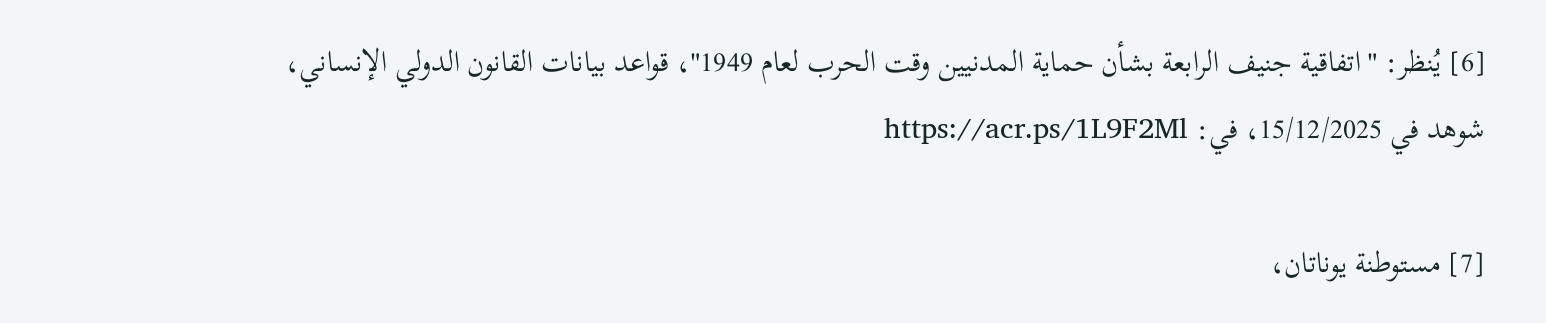[6] يُنظر: "اتفاقية جنيف الرابعة بشأن حماية المدنيين وقت الحرب لعام 1949"، قواعد بيانات القانون الدولي الإنساني، شوهد في 15/12/2025، في: https://acr.ps/1L9F2Ml

[7] مستوطنة يوناتان،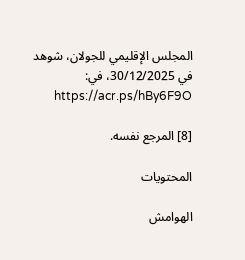المجلس الإقليمي للجولان، شوهد في 30/12/2025، في: https://acr.ps/hBy6F9O

[8] المرجع نفسه.

المحتويات

الهوامش